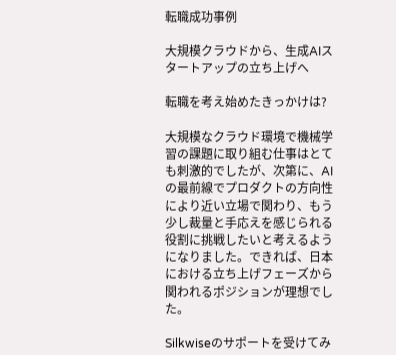転職成功事例

大規模クラウドから、生成AIスタートアップの立ち上げへ

転職を考え始めたきっかけは?

大規模なクラウド環境で機械学習の課題に取り組む仕事はとても刺激的でしたが、次第に、AIの最前線でプロダクトの方向性により近い立場で関わり、もう少し裁量と手応えを感じられる役割に挑戦したいと考えるようになりました。できれば、日本における立ち上げフェーズから関われるポジションが理想でした。

Silkwiseのサポートを受けてみ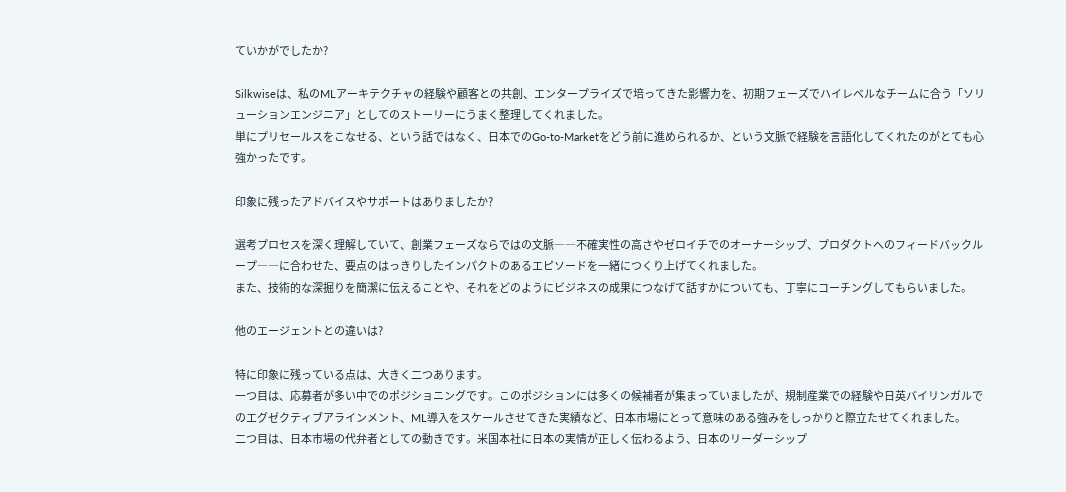ていかがでしたか?

Silkwiseは、私のMLアーキテクチャの経験や顧客との共創、エンタープライズで培ってきた影響力を、初期フェーズでハイレベルなチームに合う「ソリューションエンジニア」としてのストーリーにうまく整理してくれました。
単にプリセールスをこなせる、という話ではなく、日本でのGo-to-Marketをどう前に進められるか、という文脈で経験を言語化してくれたのがとても心強かったです。

印象に残ったアドバイスやサポートはありましたか?

選考プロセスを深く理解していて、創業フェーズならではの文脈――不確実性の高さやゼロイチでのオーナーシップ、プロダクトへのフィードバックループ――に合わせた、要点のはっきりしたインパクトのあるエピソードを一緒につくり上げてくれました。
また、技術的な深掘りを簡潔に伝えることや、それをどのようにビジネスの成果につなげて話すかについても、丁寧にコーチングしてもらいました。

他のエージェントとの違いは?

特に印象に残っている点は、大きく二つあります。
一つ目は、応募者が多い中でのポジショニングです。このポジションには多くの候補者が集まっていましたが、規制産業での経験や日英バイリンガルでのエグゼクティブアラインメント、ML導入をスケールさせてきた実績など、日本市場にとって意味のある強みをしっかりと際立たせてくれました。
二つ目は、日本市場の代弁者としての動きです。米国本社に日本の実情が正しく伝わるよう、日本のリーダーシップ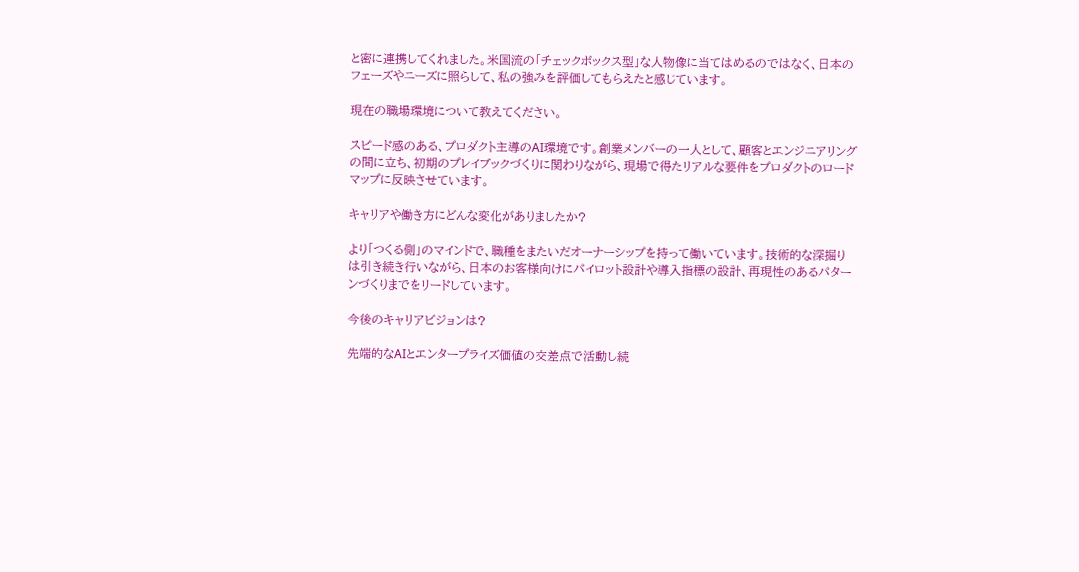と密に連携してくれました。米国流の「チェックボックス型」な人物像に当てはめるのではなく、日本のフェーズやニーズに照らして、私の強みを評価してもらえたと感じています。

現在の職場環境について教えてください。

スピード感のある、プロダクト主導のAI環境です。創業メンバーの一人として、顧客とエンジニアリングの間に立ち、初期のプレイブックづくりに関わりながら、現場で得たリアルな要件をプロダクトのロードマップに反映させています。

キャリアや働き方にどんな変化がありましたか?

より「つくる側」のマインドで、職種をまたいだオーナーシップを持って働いています。技術的な深掘りは引き続き行いながら、日本のお客様向けにパイロット設計や導入指標の設計、再現性のあるパターンづくりまでをリードしています。

今後のキャリアビジョンは?

先端的なAIとエンタープライズ価値の交差点で活動し続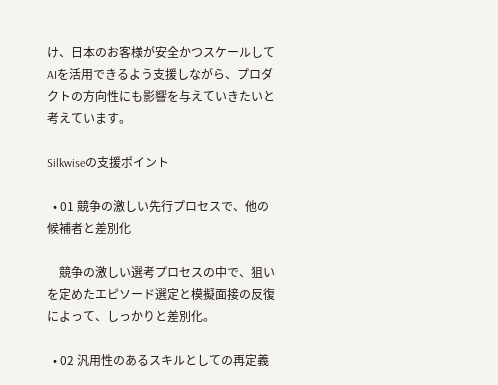け、日本のお客様が安全かつスケールしてAIを活用できるよう支援しながら、プロダクトの方向性にも影響を与えていきたいと考えています。

Silkwiseの支援ポイント

  • 01 競争の激しい先行プロセスで、他の候補者と差別化

    競争の激しい選考プロセスの中で、狙いを定めたエピソード選定と模擬面接の反復によって、しっかりと差別化。

  • 02 汎用性のあるスキルとしての再定義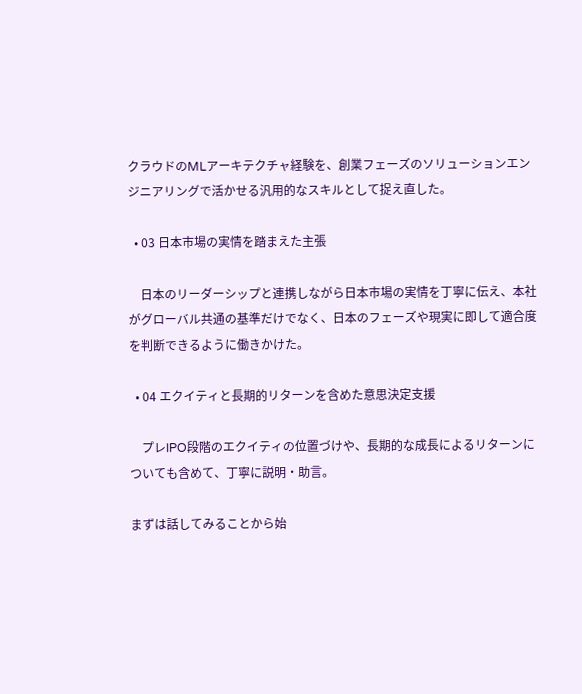クラウドのMLアーキテクチャ経験を、創業フェーズのソリューションエンジニアリングで活かせる汎用的なスキルとして捉え直した。

  • 03 日本市場の実情を踏まえた主張

    日本のリーダーシップと連携しながら日本市場の実情を丁寧に伝え、本社がグローバル共通の基準だけでなく、日本のフェーズや現実に即して適合度を判断できるように働きかけた。

  • 04 エクイティと長期的リターンを含めた意思決定支援

    プレIPO段階のエクイティの位置づけや、長期的な成長によるリターンについても含めて、丁寧に説明・助言。

まずは話してみることから始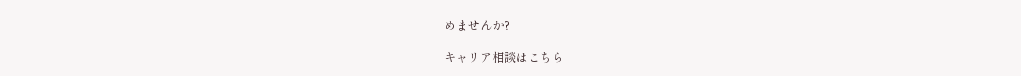めませんか?

キャリア相談はこちら